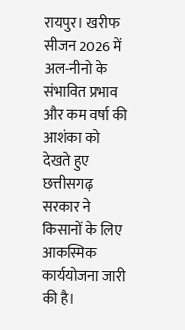रायपुर। खरीफ सीजन 2026 में अल-नीनो के संभावित प्रभाव और कम वर्षा की आशंका को देखते हुए छत्तीसगढ़ सरकार ने किसानों के लिए आकस्मिक कार्ययोजना जारी की है।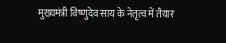मुख्यमंत्री विष्णुदेव साय के नेतृत्व में तैयार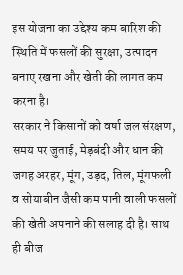इस योजना का उद्देश्य कम बारिश की स्थिति में फसलों की सुरक्षा, उत्पादन बनाए रखना और खेती की लागत कम करना है।
सरकार ने किसानों को वर्षा जल संरक्षण, समय पर जुताई, मेड़बंदी और धान की जगह अरहर, मूंग, उड़द, तिल, मूंगफली व सोयाबीन जैसी कम पानी वाली फसलों की खेती अपनाने की सलाह दी है। साथ ही बीज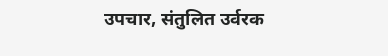उपचार, संतुलित उर्वरक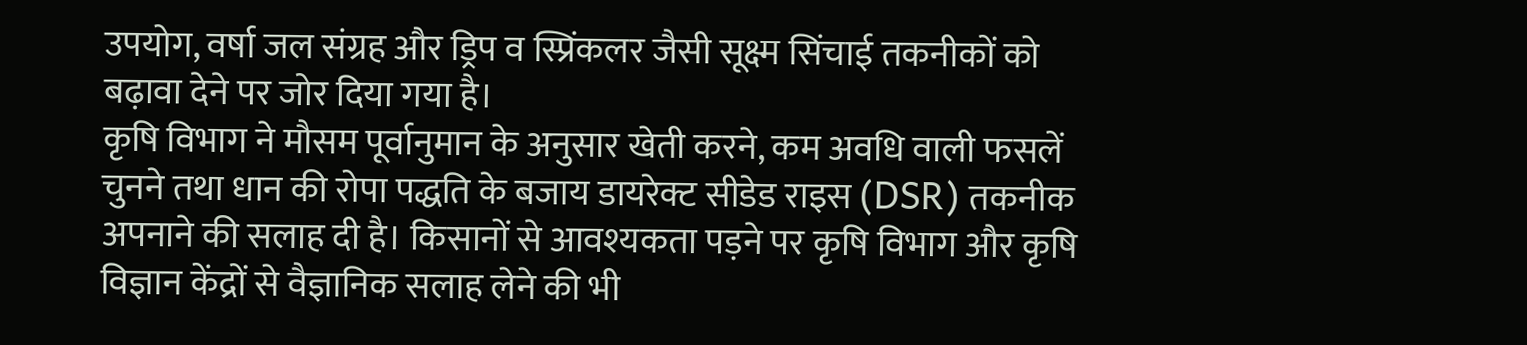उपयोग, वर्षा जल संग्रह और ड्रिप व स्प्रिंकलर जैसी सूक्ष्म सिंचाई तकनीकों को बढ़ावा देने पर जोर दिया गया है।
कृषि विभाग ने मौसम पूर्वानुमान के अनुसार खेती करने, कम अवधि वाली फसलें चुनने तथा धान की रोपा पद्धति के बजाय डायरेक्ट सीडेड राइस (DSR) तकनीक अपनाने की सलाह दी है। किसानों से आवश्यकता पड़ने पर कृषि विभाग और कृषि विज्ञान केंद्रों से वैज्ञानिक सलाह लेने की भी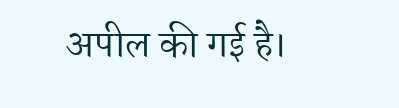अपील की गई है।